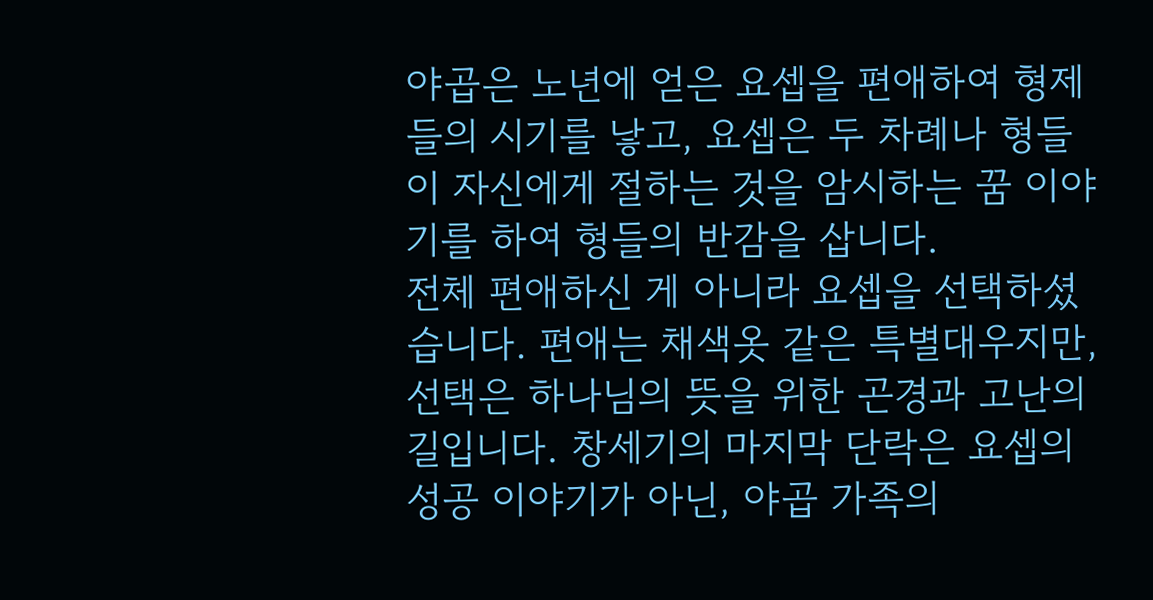야곱은 노년에 얻은 요셉을 편애하여 형제들의 시기를 낳고, 요셉은 두 차례나 형들이 자신에게 절하는 것을 암시하는 꿈 이야기를 하여 형들의 반감을 삽니다.
전체 편애하신 게 아니라 요셉을 선택하셨습니다. 편애는 채색옷 같은 특별대우지만, 선택은 하나님의 뜻을 위한 곤경과 고난의 길입니다. 창세기의 마지막 단락은 요셉의 성공 이야기가 아닌, 야곱 가족의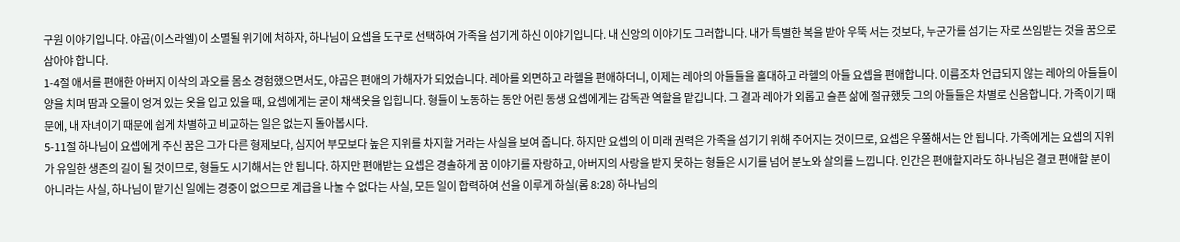구원 이야기입니다. 야곱(이스라엘)이 소멸될 위기에 처하자, 하나님이 요셉을 도구로 선택하여 가족을 섬기게 하신 이야기입니다. 내 신앙의 이야기도 그러합니다. 내가 특별한 복을 받아 우뚝 서는 것보다, 누군가를 섬기는 자로 쓰임받는 것을 꿈으로 삼아야 합니다.
1-4절 애서를 편애한 아버지 이삭의 과오를 몸소 경험했으면서도, 야곱은 편애의 가해자가 되었습니다. 레아를 외면하고 라헬을 편애하더니, 이제는 레아의 아들들을 홀대하고 라헬의 아들 요셉을 편애합니다. 이름조차 언급되지 않는 레아의 아들들이 양을 치며 땀과 오물이 엉겨 있는 옷을 입고 있을 때, 요셉에게는 굳이 채색옷을 입힙니다. 형들이 노동하는 동안 어린 동생 요셉에게는 감독관 역할을 맡깁니다. 그 결과 레아가 외롭고 슬픈 삶에 절규했듯 그의 아들들은 차별로 신음합니다. 가족이기 때문에, 내 자녀이기 때문에 쉽게 차별하고 비교하는 일은 없는지 돌아봅시다.
5-11절 하나님이 요셉에게 주신 꿈은 그가 다른 형제보다, 심지어 부모보다 높은 지위를 차지할 거라는 사실을 보여 줍니다. 하지만 요셉의 이 미래 권력은 가족을 섬기기 위해 주어지는 것이므로, 요셉은 우쭐해서는 안 됩니다. 가족에게는 요셉의 지위가 유일한 생존의 길이 될 것이므로, 형들도 시기해서는 안 됩니다. 하지만 편애받는 요셉은 경솔하게 꿈 이야기를 자랑하고, 아버지의 사랑을 받지 못하는 형들은 시기를 넘어 분노와 살의를 느낍니다. 인간은 편애할지라도 하나님은 결코 편애할 분이 아니라는 사실, 하나님이 맡기신 일에는 경중이 없으므로 계급을 나눌 수 없다는 사실, 모든 일이 합력하여 선을 이루게 하실(롬 8:28) 하나님의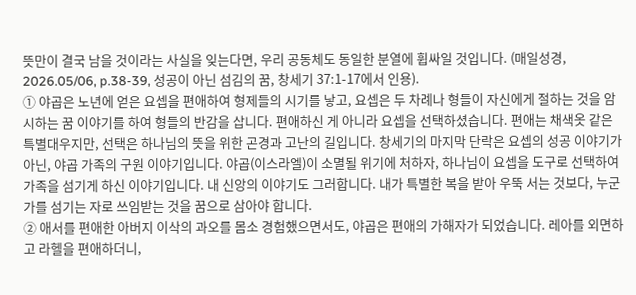뜻만이 결국 남을 것이라는 사실을 잊는다면, 우리 공동체도 동일한 분열에 휩싸일 것입니다. (매일성경, 2026.05/06, p.38-39, 성공이 아닌 섬김의 꿈, 창세기 37:1-17에서 인용).
① 야곱은 노년에 얻은 요셉을 편애하여 형제들의 시기를 낳고, 요셉은 두 차례나 형들이 자신에게 절하는 것을 암시하는 꿈 이야기를 하여 형들의 반감을 삽니다. 편애하신 게 아니라 요셉을 선택하셨습니다. 편애는 채색옷 같은 특별대우지만, 선택은 하나님의 뜻을 위한 곤경과 고난의 길입니다. 창세기의 마지막 단락은 요셉의 성공 이야기가 아닌, 야곱 가족의 구원 이야기입니다. 야곱(이스라엘)이 소멸될 위기에 처하자, 하나님이 요셉을 도구로 선택하여 가족을 섬기게 하신 이야기입니다. 내 신앙의 이야기도 그러합니다. 내가 특별한 복을 받아 우뚝 서는 것보다, 누군가를 섬기는 자로 쓰임받는 것을 꿈으로 삼아야 합니다.
② 애서를 편애한 아버지 이삭의 과오를 몸소 경험했으면서도, 야곱은 편애의 가해자가 되었습니다. 레아를 외면하고 라헬을 편애하더니,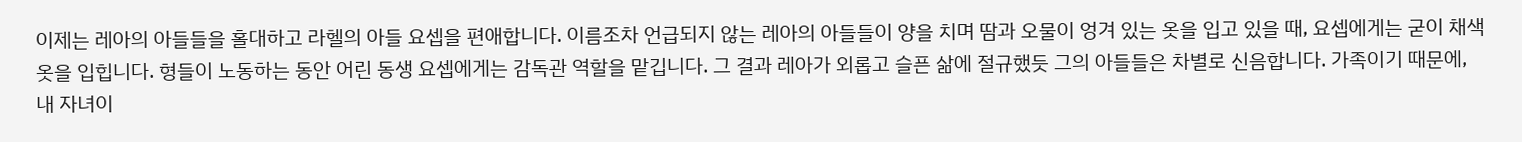이제는 레아의 아들들을 홀대하고 라헬의 아들 요셉을 편애합니다. 이름조차 언급되지 않는 레아의 아들들이 양을 치며 땀과 오물이 엉겨 있는 옷을 입고 있을 때, 요셉에게는 굳이 채색옷을 입힙니다. 형들이 노동하는 동안 어린 동생 요셉에게는 감독관 역할을 맡깁니다. 그 결과 레아가 외롭고 슬픈 삶에 절규했듯 그의 아들들은 차별로 신음합니다. 가족이기 때문에, 내 자녀이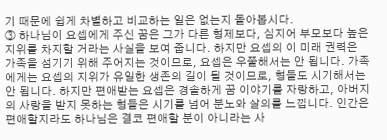기 때문에 쉽게 차별하고 비교하는 일은 없는지 돌아봅시다.
③ 하나님이 요셉에게 주신 꿈은 그가 다른 형제보다, 심지어 부모보다 높은 지위를 차지할 거라는 사실을 보여 줍니다. 하지만 요셉의 이 미래 권력은 가족을 섬기기 위해 주어지는 것이므로, 요셉은 우쭐해서는 안 됩니다. 가족에게는 요셉의 지위가 유일한 생존의 길이 될 것이므로, 형들도 시기해서는 안 됩니다. 하지만 편애받는 요셉은 경솔하게 꿈 이야기를 자랑하고, 아버지의 사랑을 받지 못하는 형들은 시기를 넘어 분노와 살의를 느낍니다. 인간은 편애할지라도 하나님은 결코 편애할 분이 아니라는 사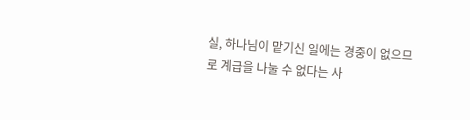실, 하나님이 맡기신 일에는 경중이 없으므로 계급을 나눌 수 없다는 사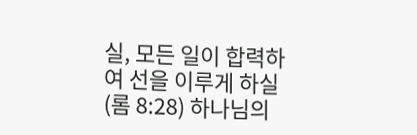실, 모든 일이 합력하여 선을 이루게 하실(롬 8:28) 하나님의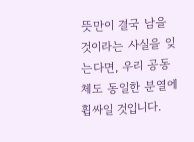뜻만이 결국 남을 것이라는 사실을 잊는다면, 우리 공동체도 동일한 분열에 휩싸일 것입니다.